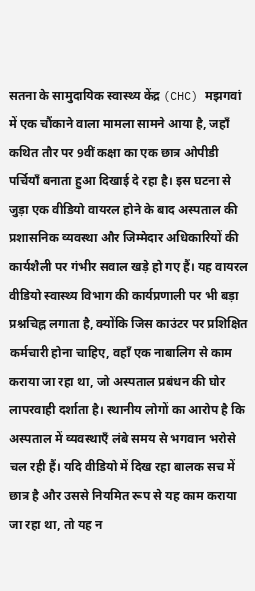सतना के सामुदायिक स्वास्थ्य केंद्र (CHC) मझगवां में एक चौंकाने वाला मामला सामने आया है, जहाँ कथित तौर पर 9वीं कक्षा का एक छात्र ओपीडी पर्चियाँ बनाता हुआ दिखाई दे रहा है। इस घटना से जुड़ा एक वीडियो वायरल होने के बाद अस्पताल की प्रशासनिक व्यवस्था और जिम्मेदार अधिकारियों की कार्यशैली पर गंभीर सवाल खड़े हो गए हैं। यह वायरल वीडियो स्वास्थ्य विभाग की कार्यप्रणाली पर भी बड़ा प्रश्नचिह्न लगाता है, क्योंकि जिस काउंटर पर प्रशिक्षित कर्मचारी होना चाहिए, वहाँ एक नाबालिग से काम कराया जा रहा था, जो अस्पताल प्रबंधन की घोर लापरवाही दर्शाता है। स्थानीय लोगों का आरोप है कि अस्पताल में व्यवस्थाएँ लंबे समय से भगवान भरोसे चल रही हैं। यदि वीडियो में दिख रहा बालक सच में छात्र है और उससे नियमित रूप से यह काम कराया जा रहा था, तो यह न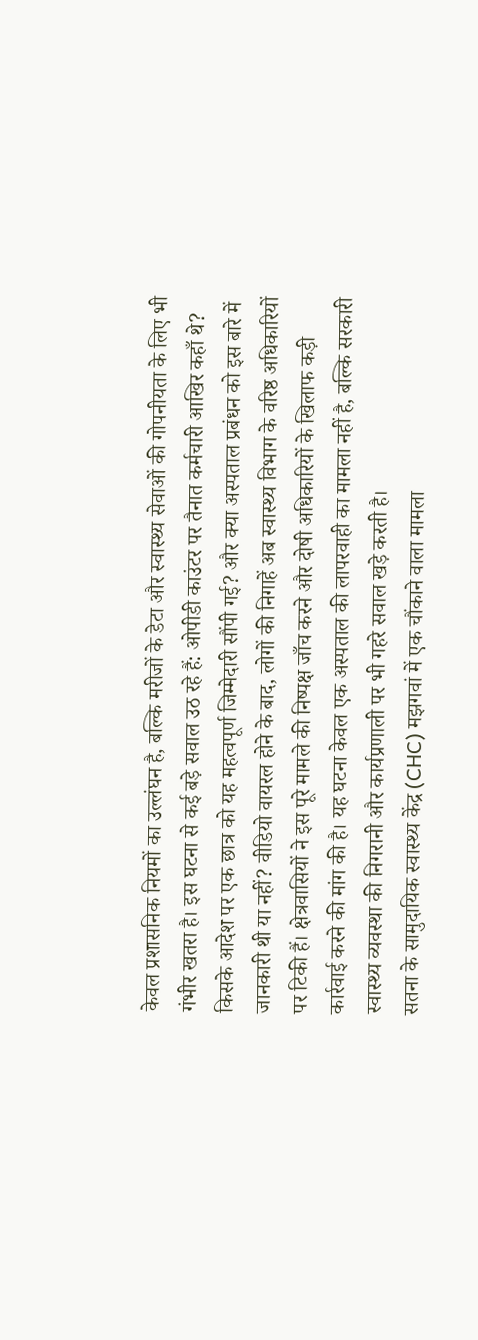केवल प्रशासनिक नियमों का उल्लंघन है, बल्कि मरीजों के डेटा और स्वास्थ्य सेवाओं की गोपनीयता के लिए भी गंभीर खतरा है। इस घटना से कई बड़े सवाल उठ रहे हैं: ओपीडी काउंटर पर तैनात कर्मचारी आखिर कहाँ थे? किसके आदेश पर एक छात्र को यह महत्वपूर्ण जिम्मेदारी सौंपी गई? और क्या अस्पताल प्रबंधन को इस बारे में जानकारी थी या नहीं? वीडियो वायरल होने के बाद, लोगों की निगाहें अब स्वास्थ्य विभाग के वरिष्ठ अधिकारियों पर टिकी हैं। क्षेत्रवासियों ने इस पूरे मामले की निष्पक्ष जाँच करने और दोषी अधिकारियों के खिलाफ कड़ी कार्रवाई करने की मांग की है। यह घटना केवल एक अस्पताल की लापरवाही का मामला नहीं है, बल्कि सरकारी स्वास्थ्य व्यवस्था की निगरानी और कार्यप्रणाली पर भी गहरे सवाल खड़े करती है।
सतना के सामुदायिक स्वास्थ्य केंद्र (CHC) मझगवां में एक चौंकाने वाला मामला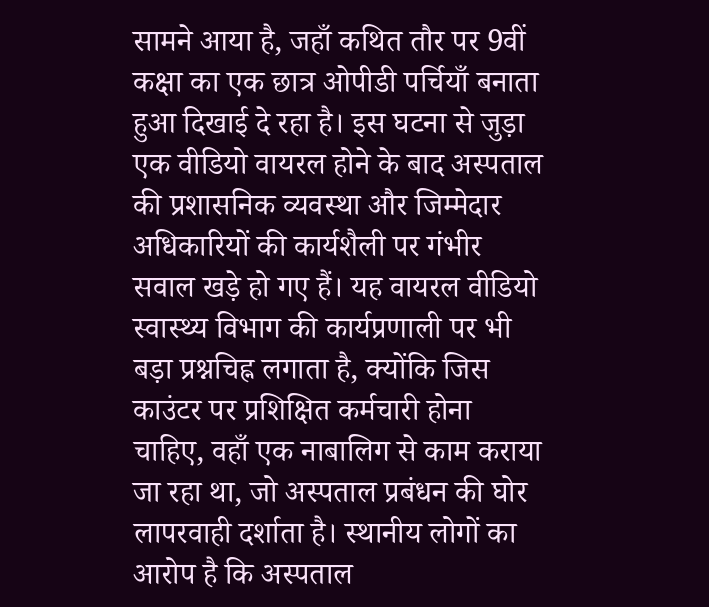सामने आया है, जहाँ कथित तौर पर 9वीं कक्षा का एक छात्र ओपीडी पर्चियाँ बनाता हुआ दिखाई दे रहा है। इस घटना से जुड़ा एक वीडियो वायरल होने के बाद अस्पताल की प्रशासनिक व्यवस्था और जिम्मेदार अधिकारियों की कार्यशैली पर गंभीर सवाल खड़े हो गए हैं। यह वायरल वीडियो स्वास्थ्य विभाग की कार्यप्रणाली पर भी बड़ा प्रश्नचिह्न लगाता है, क्योंकि जिस काउंटर पर प्रशिक्षित कर्मचारी होना चाहिए, वहाँ एक नाबालिग से काम कराया जा रहा था, जो अस्पताल प्रबंधन की घोर लापरवाही दर्शाता है। स्थानीय लोगों का आरोप है कि अस्पताल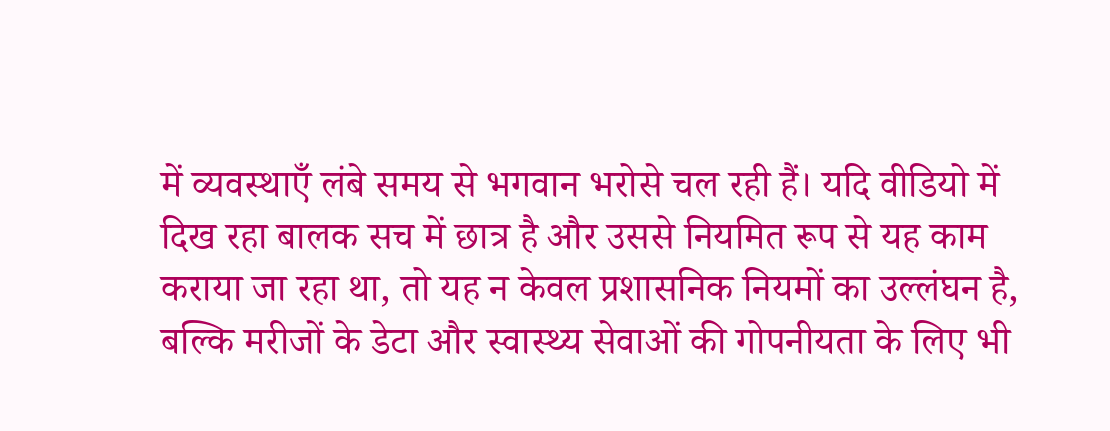में व्यवस्थाएँ लंबे समय से भगवान भरोसे चल रही हैं। यदि वीडियो में दिख रहा बालक सच में छात्र है और उससे नियमित रूप से यह काम कराया जा रहा था, तो यह न केवल प्रशासनिक नियमों का उल्लंघन है, बल्कि मरीजों के डेटा और स्वास्थ्य सेवाओं की गोपनीयता के लिए भी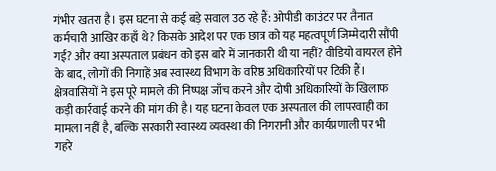गंभीर खतरा है। इस घटना से कई बड़े सवाल उठ रहे हैं: ओपीडी काउंटर पर तैनात कर्मचारी आखिर कहाँ थे? किसके आदेश पर एक छात्र को यह महत्वपूर्ण जिम्मेदारी सौंपी गई? और क्या अस्पताल प्रबंधन को इस बारे में जानकारी थी या नहीं? वीडियो वायरल होने के बाद, लोगों की निगाहें अब स्वास्थ्य विभाग के वरिष्ठ अधिकारियों पर टिकी हैं। क्षेत्रवासियों ने इस पूरे मामले की निष्पक्ष जाँच करने और दोषी अधिकारियों के खिलाफ कड़ी कार्रवाई करने की मांग की है। यह घटना केवल एक अस्पताल की लापरवाही का मामला नहीं है, बल्कि सरकारी स्वास्थ्य व्यवस्था की निगरानी और कार्यप्रणाली पर भी गहरे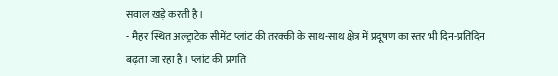सवाल खड़े करती है।
- मैहर स्थित अल्ट्राटेक सीमेंट प्लांट की तरक्की के साथ-साथ क्षेत्र में प्रदूषण का स्तर भी दिन-प्रतिदिन बढ़ता जा रहा है। प्लांट की प्रगति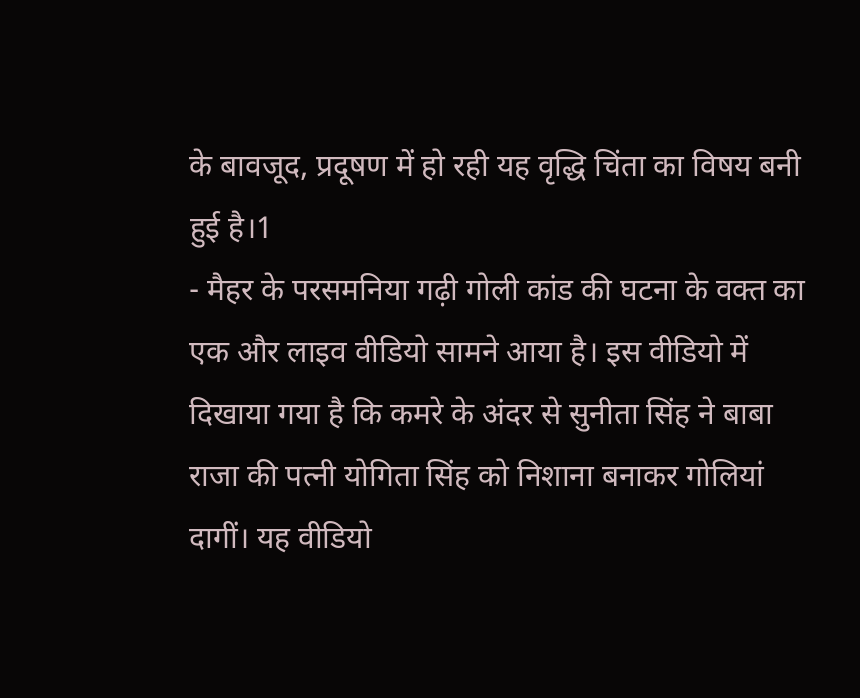के बावजूद, प्रदूषण में हो रही यह वृद्धि चिंता का विषय बनी हुई है।1
- मैहर के परसमनिया गढ़ी गोली कांड की घटना के वक्त का एक और लाइव वीडियो सामने आया है। इस वीडियो में दिखाया गया है कि कमरे के अंदर से सुनीता सिंह ने बाबा राजा की पत्नी योगिता सिंह को निशाना बनाकर गोलियां दागीं। यह वीडियो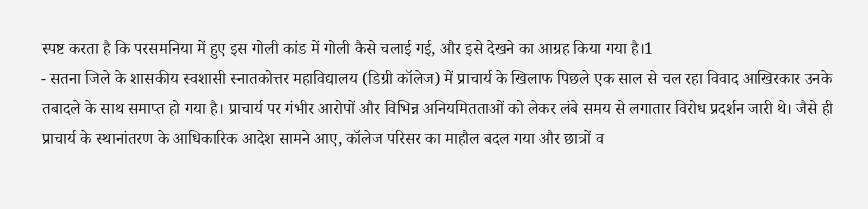स्पष्ट करता है कि परसमनिया में हुए इस गोली कांड में गोली कैसे चलाई गई, और इसे देखने का आग्रह किया गया है।1
- सतना जिले के शासकीय स्वशासी स्नातकोत्तर महाविद्यालय (डिग्री कॉलेज) में प्राचार्य के खिलाफ पिछले एक साल से चल रहा विवाद आखिरकार उनके तबादले के साथ समाप्त हो गया है। प्राचार्य पर गंभीर आरोपों और विभिन्न अनियमितताओं को लेकर लंबे समय से लगातार विरोध प्रदर्शन जारी थे। जैसे ही प्राचार्य के स्थानांतरण के आधिकारिक आदेश सामने आए, कॉलेज परिसर का माहौल बदल गया और छात्रों व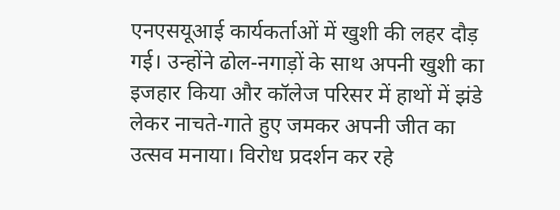एनएसयूआई कार्यकर्ताओं में खुशी की लहर दौड़ गई। उन्होंने ढोल-नगाड़ों के साथ अपनी खुशी का इजहार किया और कॉलेज परिसर में हाथों में झंडे लेकर नाचते-गाते हुए जमकर अपनी जीत का उत्सव मनाया। विरोध प्रदर्शन कर रहे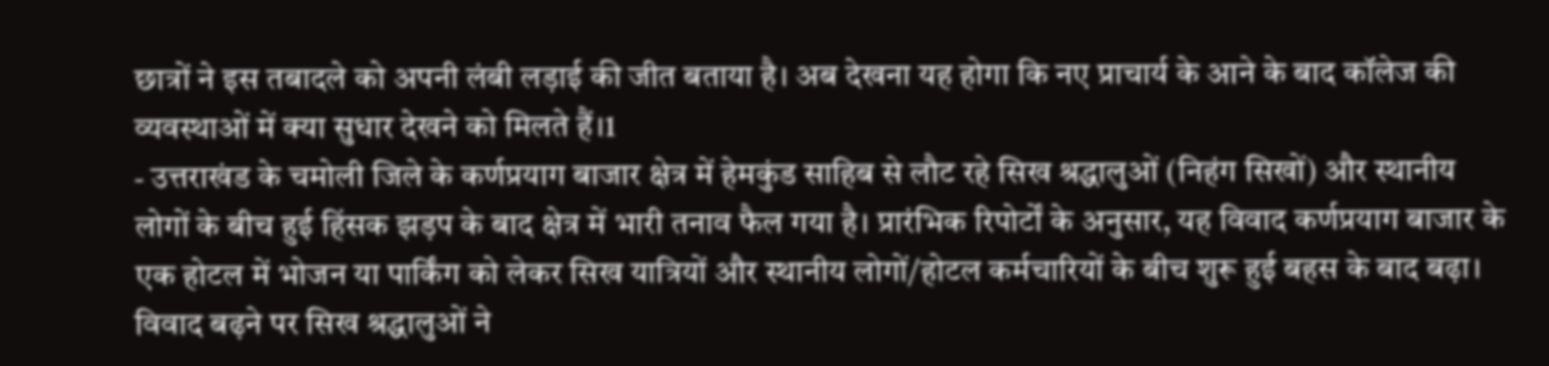छात्रों ने इस तबादले को अपनी लंबी लड़ाई की जीत बताया है। अब देखना यह होगा कि नए प्राचार्य के आने के बाद कॉलेज की व्यवस्थाओं में क्या सुधार देखने को मिलते हैं।1
- उत्तराखंड के चमोली जिले के कर्णप्रयाग बाजार क्षेत्र में हेमकुंड साहिब से लौट रहे सिख श्रद्धालुओं (निहंग सिखों) और स्थानीय लोगों के बीच हुई हिंसक झड़प के बाद क्षेत्र में भारी तनाव फैल गया है। प्रारंभिक रिपोर्टों के अनुसार, यह विवाद कर्णप्रयाग बाजार के एक होटल में भोजन या पार्किंग को लेकर सिख यात्रियों और स्थानीय लोगों/होटल कर्मचारियों के बीच शुरू हुई बहस के बाद बढ़ा। विवाद बढ़ने पर सिख श्रद्धालुओं ने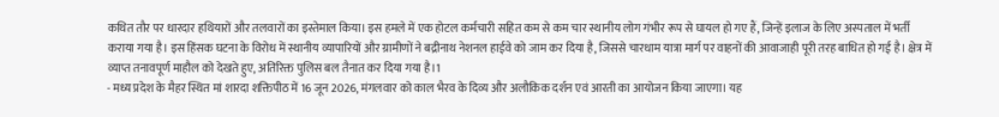कथित तौर पर धारदार हथियारों और तलवारों का इस्तेमाल किया। इस हमले में एक होटल कर्मचारी सहित कम से कम चार स्थानीय लोग गंभीर रूप से घायल हो गए हैं, जिन्हें इलाज के लिए अस्पताल में भर्ती कराया गया है। इस हिंसक घटना के विरोध में स्थानीय व्यापारियों और ग्रामीणों ने बद्रीनाथ नेशनल हाईवे को जाम कर दिया है, जिससे चारधाम यात्रा मार्ग पर वाहनों की आवाजाही पूरी तरह बाधित हो गई है। क्षेत्र में व्याप्त तनावपूर्ण माहौल को देखते हुए, अतिरिक्त पुलिस बल तैनात कर दिया गया है।1
- मध्य प्रदेश के मैहर स्थित मां शारदा शक्तिपीठ में 16 जून 2026, मंगलवार को काल भैरव के दिव्य और अलौकिक दर्शन एवं आरती का आयोजन किया जाएगा। यह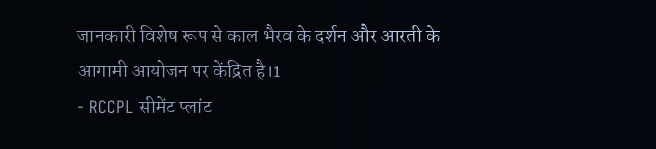जानकारी विशेष रूप से काल भैरव के दर्शन और आरती के आगामी आयोजन पर केंद्रित है।1
- RCCPL सीमेंट प्लांट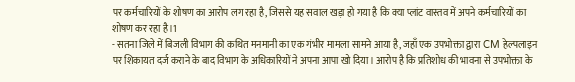पर कर्मचारियों के शोषण का आरोप लग रहा है, जिससे यह सवाल खड़ा हो गया है कि क्या प्लांट वास्तव में अपने कर्मचारियों का शोषण कर रहा है।1
- सतना जिले में बिजली विभाग की कथित मनमानी का एक गंभीर मामला सामने आया है, जहाँ एक उपभोक्ता द्वारा CM हेल्पलाइन पर शिकायत दर्ज कराने के बाद विभाग के अधिकारियों ने अपना आपा खो दिया। आरोप है कि प्रतिशोध की भावना से उपभोक्ता के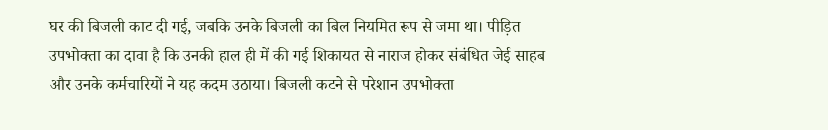घर की बिजली काट दी गई, जबकि उनके बिजली का बिल नियमित रूप से जमा था। पीड़ित उपभोक्ता का दावा है कि उनकी हाल ही में की गई शिकायत से नाराज होकर संबंधित जेई साहब और उनके कर्मचारियों ने यह कदम उठाया। बिजली कटने से परेशान उपभोक्ता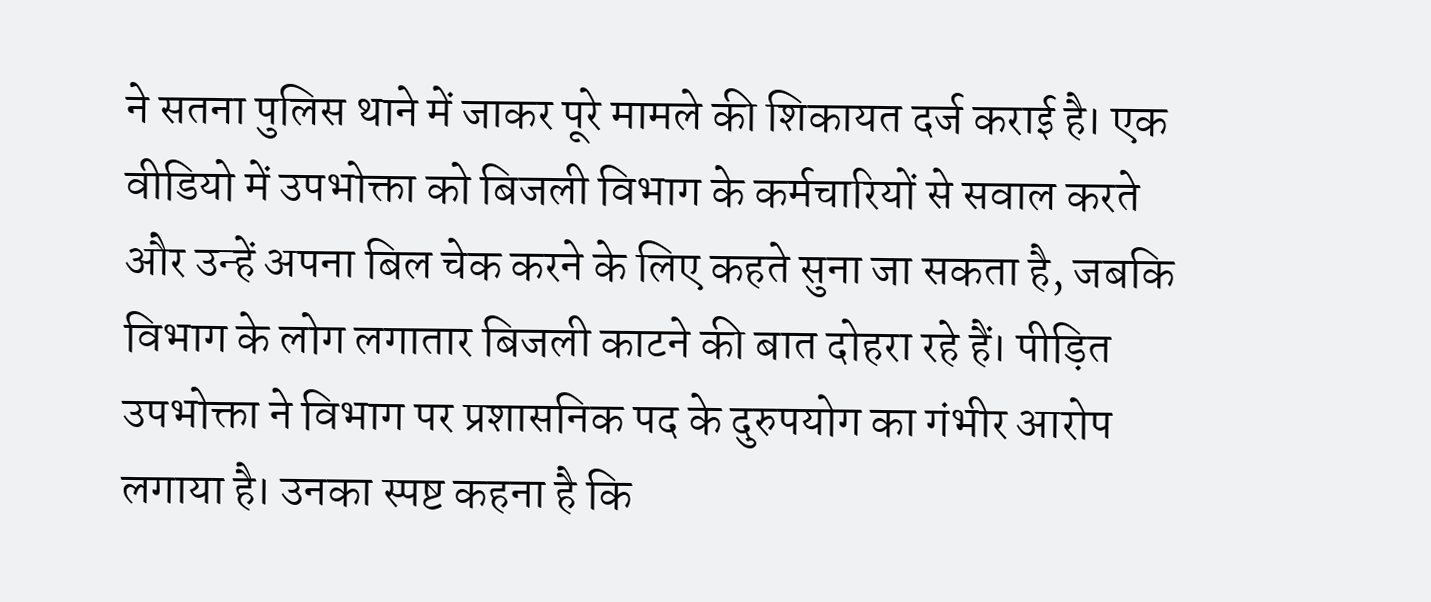ने सतना पुलिस थाने में जाकर पूरे मामले की शिकायत दर्ज कराई है। एक वीडियो में उपभोक्ता को बिजली विभाग के कर्मचारियों से सवाल करते और उन्हें अपना बिल चेक करने के लिए कहते सुना जा सकता है, जबकि विभाग के लोग लगातार बिजली काटने की बात दोहरा रहे हैं। पीड़ित उपभोक्ता ने विभाग पर प्रशासनिक पद के दुरुपयोग का गंभीर आरोप लगाया है। उनका स्पष्ट कहना है कि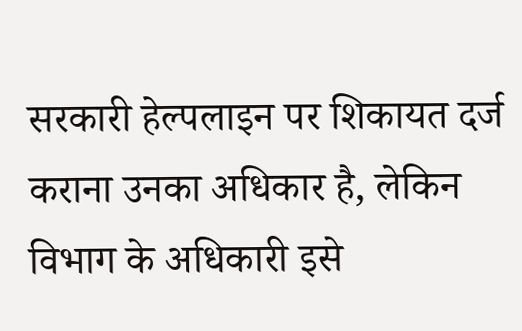सरकारी हेल्पलाइन पर शिकायत दर्ज कराना उनका अधिकार है, लेकिन विभाग के अधिकारी इसे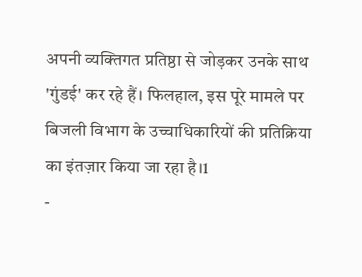अपनी व्यक्तिगत प्रतिष्ठा से जोड़कर उनके साथ 'गुंडई' कर रहे हैं। फिलहाल, इस पूरे मामले पर बिजली विभाग के उच्चाधिकारियों की प्रतिक्रिया का इंतज़ार किया जा रहा है।1
-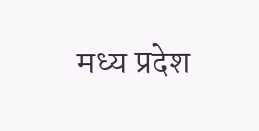मध्य प्रदेश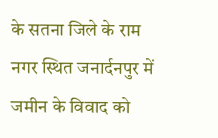के सतना जिले के राम नगर स्थित जनार्दनपुर में जमीन के विवाद को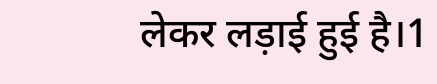लेकर लड़ाई हुई है।1